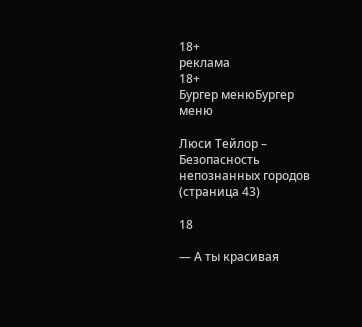18+
реклама
18+
Бургер менюБургер меню

Люси Тейлор – Безопасность непознанных городов (страница 43)

18

— А ты красивая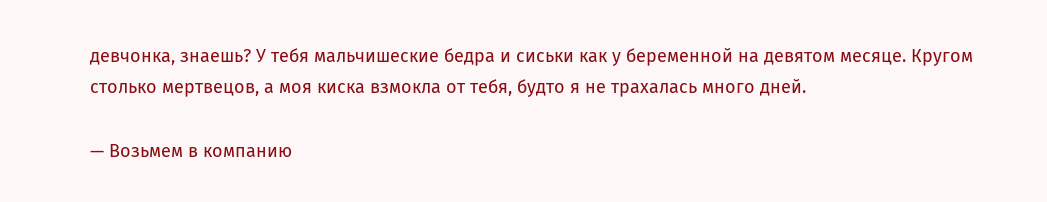девчонка, знаешь? У тебя мальчишеские бедра и сиськи как у беременной на девятом месяце. Кругом столько мертвецов, а моя киска взмокла от тебя, будто я не трахалась много дней.

— Возьмем в компанию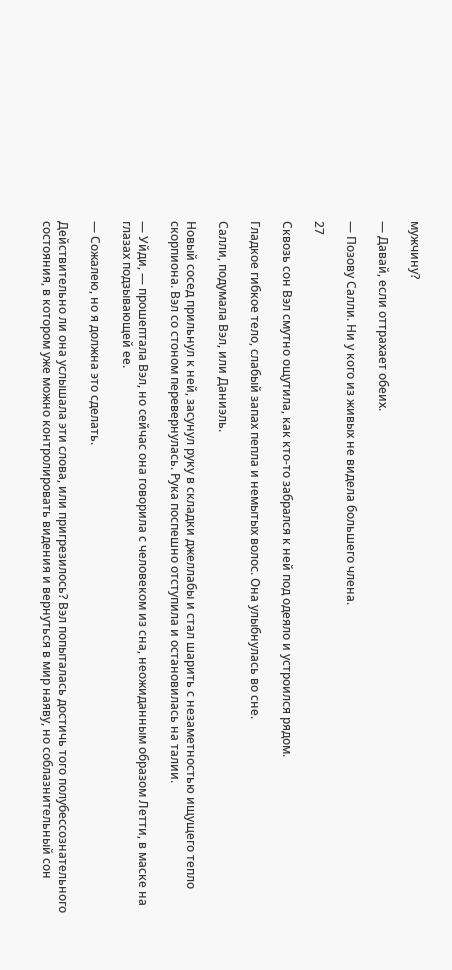мужчину?

— Давай, если оттрахает обеих.

— Позову Салли. Ни у кого из живых не видела большего члена.

27

Сквозь сон Вэл смутно ощутила, как кто-то забрался к ней под одеяло и устроился рядом.

Гладкое гибкое тело, слабый запах пепла и немытых волос. Она улыбнулась во сне.

Салли, подумала Вэл, или Даниэль.

Новый сосед прильнул к ней, засунул руку в складки джеллабы и стал шарить с незаметностью ищущего тепло скорпиона. Вэл со стоном перевернулась. Рука поспешно отступила и остановилась на талии.

— Уйди, — прошептала Вэл, но сейчас она говорила с человеком из сна, неожиданным образом Летти, в маске на глазах подзывающей ее.

— Сожалею, но я должна это сделать.

Действительно ли она услышала эти слова, или пригрезилось? Вэл попыталась достичь того полубессознательного состояния, в котором уже можно контролировать видения и вернуться в мир наяву, но соблазнительный сон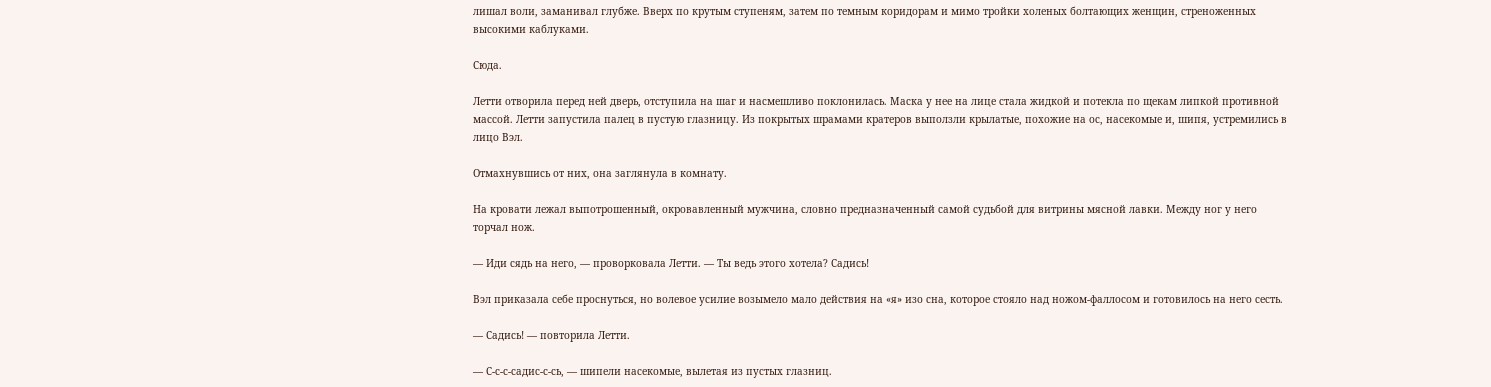лишал воли, заманивал глубже. Вверх по крутым ступеням, затем по темным коридорам и мимо тройки холеных болтающих женщин, стреноженных высокими каблуками.

Сюда.

Летти отворила перед ней дверь, отступила на шаг и насмешливо поклонилась. Маска у нее на лице стала жидкой и потекла по щекам липкой противной массой. Летти запустила палец в пустую глазницу. Из покрытых шрамами кратеров выползли крылатые, похожие на ос, насекомые и, шипя, устремились в лицо Вэл.

Отмахнувшись от них, она заглянула в комнату.

На кровати лежал выпотрошенный, окровавленный мужчина, словно предназначенный самой судьбой для витрины мясной лавки. Между ног у него торчал нож.

— Иди сядь на него, — проворковала Летти. — Ты ведь этого хотела? Садись!

Вэл приказала себе проснуться, но волевое усилие возымело мало действия на «я» изо сна, которое стояло над ножом-фаллосом и готовилось на него сесть.

— Садись! — повторила Летти.

— С-с-с-садис-с-сь, — шипели насекомые, вылетая из пустых глазниц.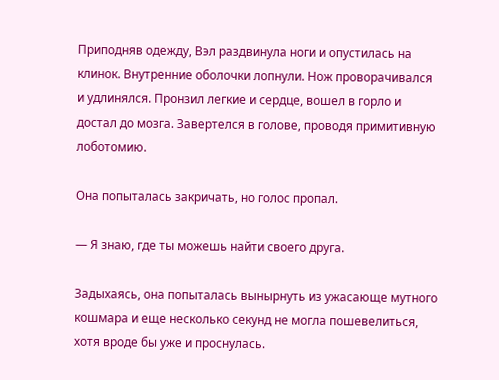Приподняв одежду, Вэл раздвинула ноги и опустилась на клинок. Внутренние оболочки лопнули. Нож проворачивался и удлинялся. Пронзил легкие и сердце, вошел в горло и достал до мозга. Завертелся в голове, проводя примитивную лоботомию.

Она попыталась закричать, но голос пропал.

— Я знаю, где ты можешь найти своего друга.

Задыхаясь, она попыталась вынырнуть из ужасающе мутного кошмара и еще несколько секунд не могла пошевелиться, хотя вроде бы уже и проснулась.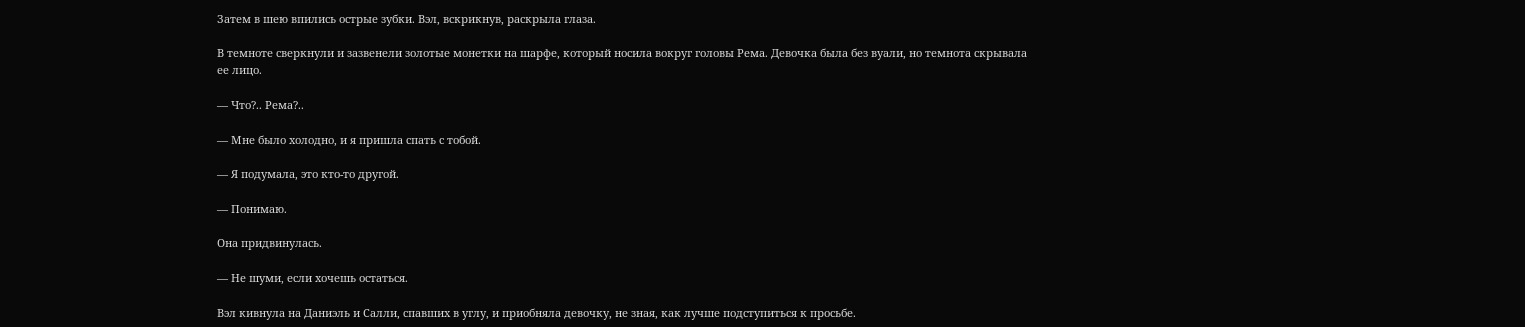Затем в шею впились острые зубки. Вэл, вскрикнув, раскрыла глаза.

В темноте сверкнули и зазвенели золотые монетки на шарфе, который носила вокруг головы Рема. Девочка была без вуали, но темнота скрывала ее лицо.

— Что?.. Рема?..

— Мне было холодно, и я пришла спать с тобой.

— Я подумала, это кто-то другой.

— Понимаю.

Она придвинулась.

— Не шуми, если хочешь остаться.

Вэл кивнула на Даниэль и Салли, спавших в углу, и приобняла девочку, не зная, как лучше подступиться к просьбе.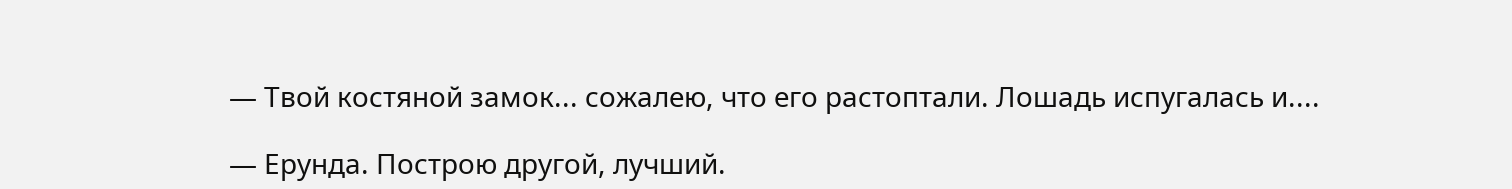— Твой костяной замок... сожалею, что его растоптали. Лошадь испугалась и....

— Ерунда. Построю другой, лучший.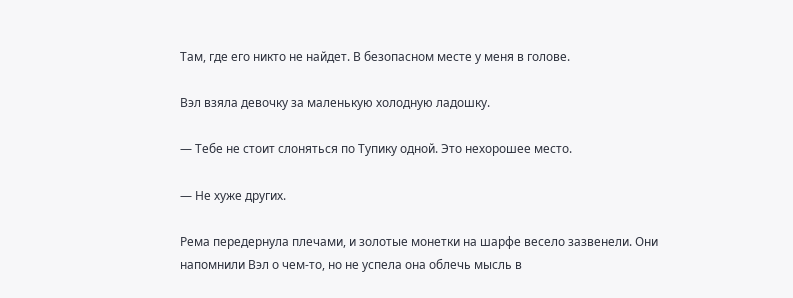Там, где его никто не найдет. В безопасном месте у меня в голове.

Вэл взяла девочку за маленькую холодную ладошку.

— Тебе не стоит слоняться по Тупику одной. Это нехорошее место.

— Не хуже других.

Рема передернула плечами, и золотые монетки на шарфе весело зазвенели. Они напомнили Вэл о чем-то, но не успела она облечь мысль в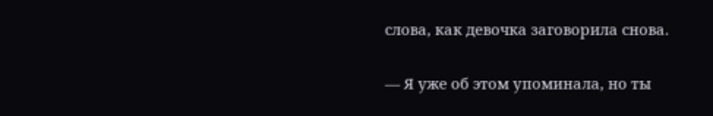слова, как девочка заговорила снова.

— Я уже об этом упоминала, но ты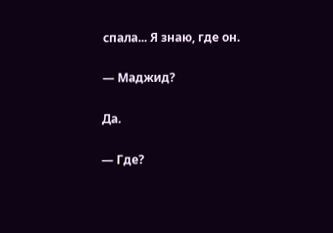спала... Я знаю, где он.

— Маджид?

Да.

— Где?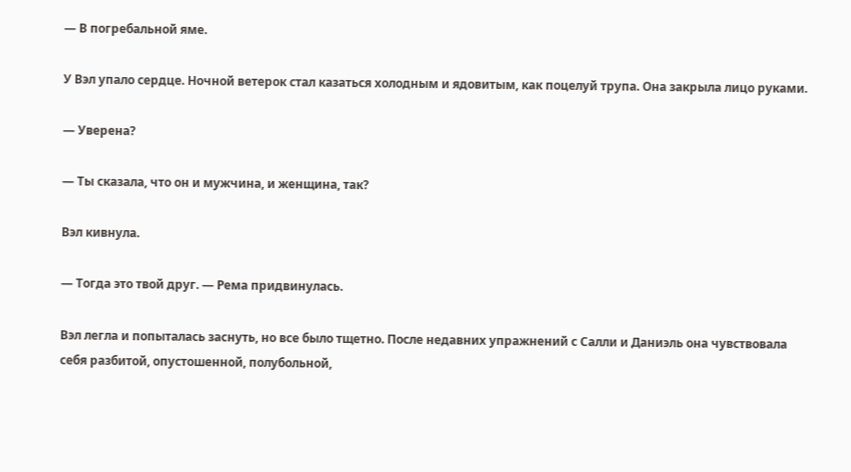— В погребальной яме.

У Вэл упало сердце. Ночной ветерок стал казаться холодным и ядовитым, как поцелуй трупа. Она закрыла лицо руками.

— Уверена?

— Ты сказала, что он и мужчина, и женщина, так?

Вэл кивнула.

— Тогда это твой друг. — Рема придвинулась.

Вэл легла и попыталась заснуть, но все было тщетно. После недавних упражнений с Салли и Даниэль она чувствовала себя разбитой, опустошенной, полубольной,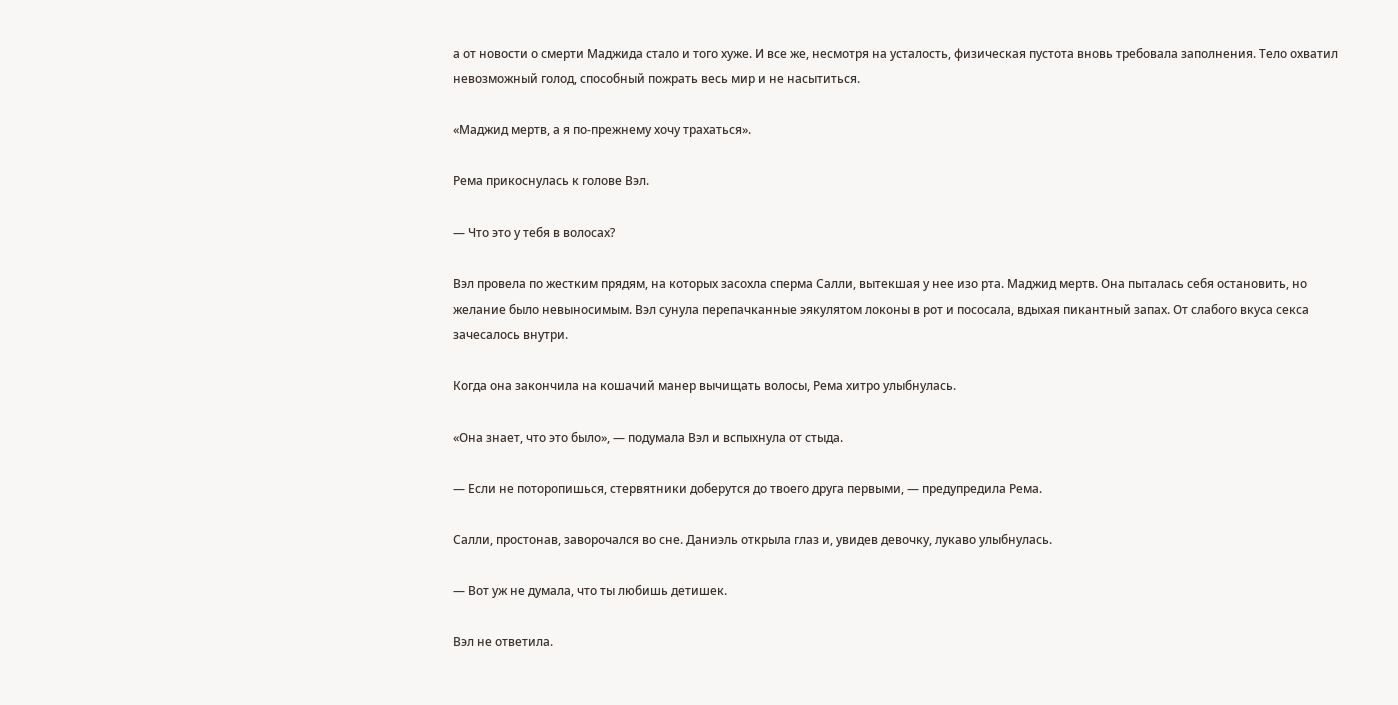а от новости о смерти Маджида стало и того хуже. И все же, несмотря на усталость, физическая пустота вновь требовала заполнения. Тело охватил невозможный голод, способный пожрать весь мир и не насытиться.

«Маджид мертв, а я по-прежнему хочу трахаться».

Рема прикоснулась к голове Вэл.

— Что это у тебя в волосах?

Вэл провела по жестким прядям, на которых засохла сперма Салли, вытекшая у нее изо рта. Маджид мертв. Она пыталась себя остановить, но желание было невыносимым. Вэл сунула перепачканные эякулятом локоны в рот и пососала, вдыхая пикантный запах. От слабого вкуса секса зачесалось внутри.

Когда она закончила на кошачий манер вычищать волосы, Рема хитро улыбнулась.

«Она знает, что это было», — подумала Вэл и вспыхнула от стыда.

— Если не поторопишься, стервятники доберутся до твоего друга первыми, — предупредила Рема.

Салли, простонав, заворочался во сне. Даниэль открыла глаз и, увидев девочку, лукаво улыбнулась.

— Вот уж не думала, что ты любишь детишек.

Вэл не ответила.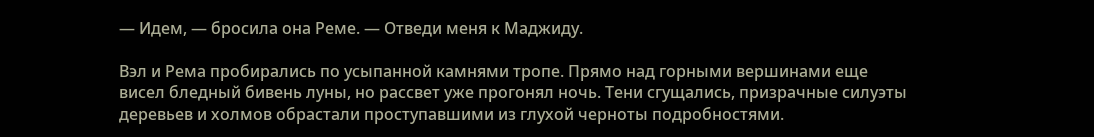— Идем, — бросила она Реме. — Отведи меня к Маджиду.

Вэл и Рема пробирались по усыпанной камнями тропе. Прямо над горными вершинами еще висел бледный бивень луны, но рассвет уже прогонял ночь. Тени сгущались, призрачные силуэты деревьев и холмов обрастали проступавшими из глухой черноты подробностями.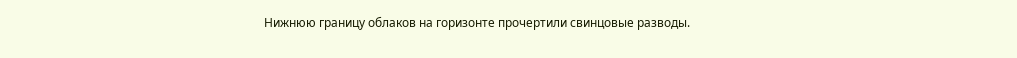Нижнюю границу облаков на горизонте прочертили свинцовые разводы.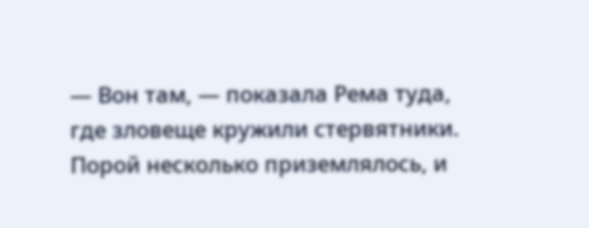— Вон там, — показала Рема туда, где зловеще кружили стервятники. Порой несколько приземлялось, и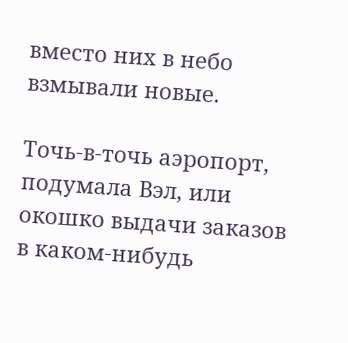вместо них в небо взмывали новые.

Точь-в-точь аэропорт, подумала Вэл, или окошко выдачи заказов в каком-нибудь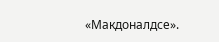«Макдоналдсе».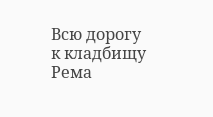Всю дорогу к кладбищу Рема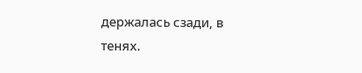держалась сзади, в тенях.